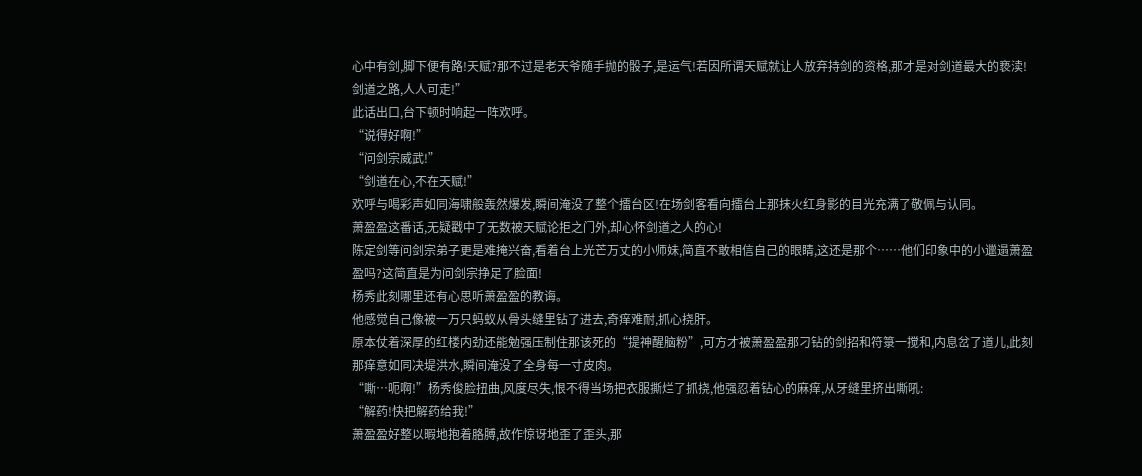心中有剑,脚下便有路!天赋?那不过是老天爷随手抛的骰子,是运气!若因所谓天赋就让人放弃持剑的资格,那才是对剑道最大的亵渎!剑道之路,人人可走!”
此话出口,台下顿时响起一阵欢呼。
“说得好啊!”
“问剑宗威武!”
“剑道在心,不在天赋!”
欢呼与喝彩声如同海啸般轰然爆发,瞬间淹没了整个擂台区!在场剑客看向擂台上那抹火红身影的目光充满了敬佩与认同。
萧盈盈这番话,无疑戳中了无数被天赋论拒之门外,却心怀剑道之人的心!
陈定剑等问剑宗弟子更是难掩兴奋,看着台上光芒万丈的小师妹,简直不敢相信自己的眼睛,这还是那个……他们印象中的小邋遢萧盈盈吗?这简直是为问剑宗挣足了脸面!
杨秀此刻哪里还有心思听萧盈盈的教诲。
他感觉自己像被一万只蚂蚁从骨头缝里钻了进去,奇痒难耐,抓心挠肝。
原本仗着深厚的红楼内劲还能勉强压制住那该死的“提神醒脑粉”,可方才被萧盈盈那刁钻的剑招和符箓一搅和,内息岔了道儿,此刻那痒意如同决堤洪水,瞬间淹没了全身每一寸皮肉。
“嘶…呃啊!”杨秀俊脸扭曲,风度尽失,恨不得当场把衣服撕烂了抓挠,他强忍着钻心的麻痒,从牙缝里挤出嘶吼:
“解药!快把解药给我!”
萧盈盈好整以暇地抱着胳膊,故作惊讶地歪了歪头,那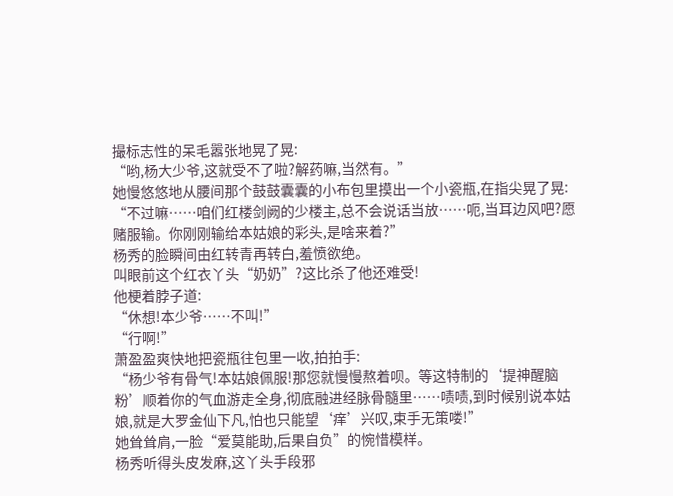撮标志性的呆毛嚣张地晃了晃:
“哟,杨大少爷,这就受不了啦?解药嘛,当然有。”
她慢悠悠地从腰间那个鼓鼓囊囊的小布包里摸出一个小瓷瓶,在指尖晃了晃:
“不过嘛……咱们红楼剑阙的少楼主,总不会说话当放……呃,当耳边风吧?愿赌服输。你刚刚输给本姑娘的彩头,是啥来着?”
杨秀的脸瞬间由红转青再转白,羞愤欲绝。
叫眼前这个红衣丫头“奶奶”?这比杀了他还难受!
他梗着脖子道:
“休想!本少爷……不叫!”
“行啊!”
萧盈盈爽快地把瓷瓶往包里一收,拍拍手:
“杨少爷有骨气!本姑娘佩服!那您就慢慢熬着呗。等这特制的‘提神醒脑粉’顺着你的气血游走全身,彻底融进经脉骨髓里……啧啧,到时候别说本姑娘,就是大罗金仙下凡,怕也只能望‘痒’兴叹,束手无策喽!”
她耸耸肩,一脸“爱莫能助,后果自负”的惋惜模样。
杨秀听得头皮发麻,这丫头手段邪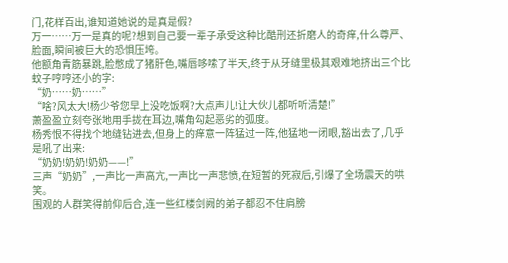门,花样百出,谁知道她说的是真是假?
万一……万一是真的呢?想到自己要一辈子承受这种比酷刑还折磨人的奇痒,什么尊严、脸面,瞬间被巨大的恐惧压垮。
他额角青筋暴跳,脸憋成了猪肝色,嘴唇哆嗦了半天,终于从牙缝里极其艰难地挤出三个比蚊子哼哼还小的字:
“奶……奶……”
“啥?风太大!杨少爷您早上没吃饭啊?大点声儿!让大伙儿都听听清楚!”
萧盈盈立刻夸张地用手拢在耳边,嘴角勾起恶劣的弧度。
杨秀恨不得找个地缝钻进去,但身上的痒意一阵猛过一阵,他猛地一闭眼,豁出去了,几乎是吼了出来:
“奶奶!奶奶!奶奶——!”
三声“奶奶”,一声比一声高亢,一声比一声悲愤,在短暂的死寂后,引爆了全场震天的哄笑。
围观的人群笑得前仰后合,连一些红楼剑阙的弟子都忍不住肩膀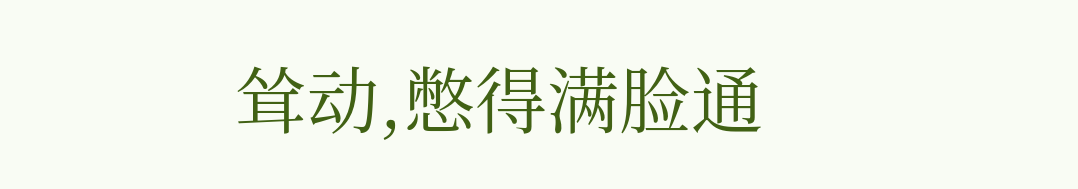耸动,憋得满脸通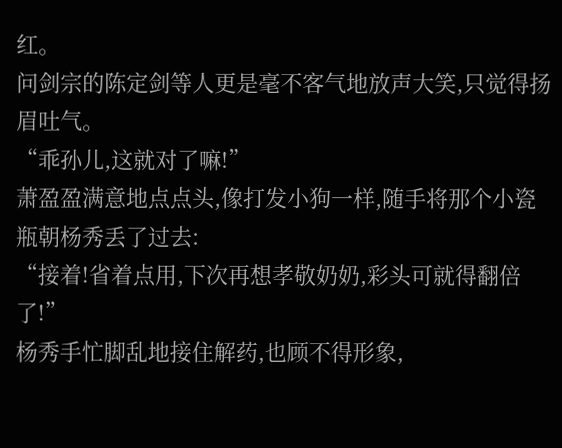红。
问剑宗的陈定剑等人更是毫不客气地放声大笑,只觉得扬眉吐气。
“乖孙儿,这就对了嘛!”
萧盈盈满意地点点头,像打发小狗一样,随手将那个小瓷瓶朝杨秀丢了过去:
“接着!省着点用,下次再想孝敬奶奶,彩头可就得翻倍了!”
杨秀手忙脚乱地接住解药,也顾不得形象,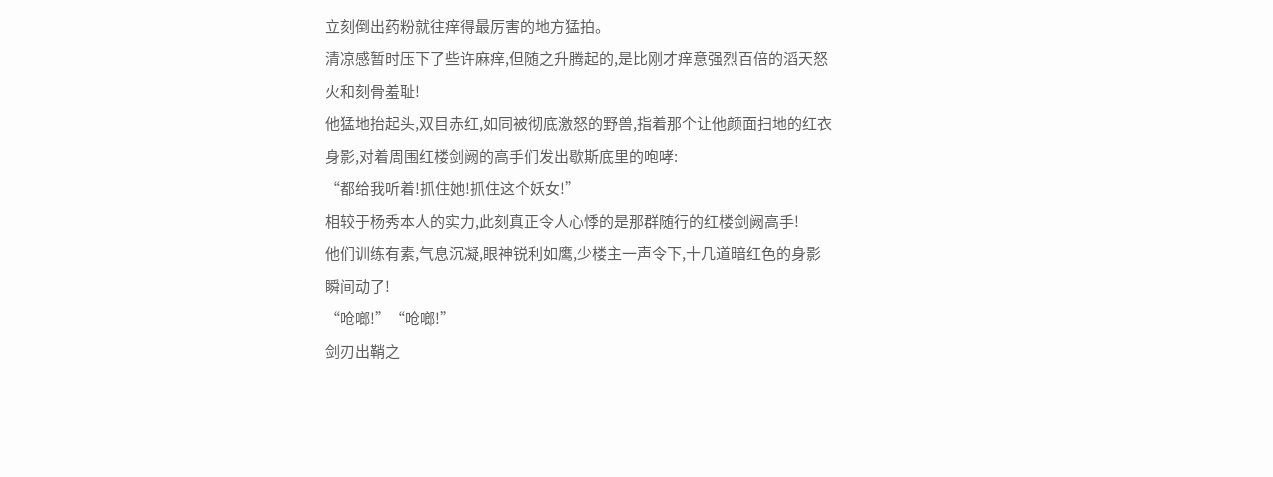立刻倒出药粉就往痒得最厉害的地方猛拍。
清凉感暂时压下了些许麻痒,但随之升腾起的,是比刚才痒意强烈百倍的滔天怒火和刻骨羞耻!
他猛地抬起头,双目赤红,如同被彻底激怒的野兽,指着那个让他颜面扫地的红衣身影,对着周围红楼剑阙的高手们发出歇斯底里的咆哮:
“都给我听着!抓住她!抓住这个妖女!”
相较于杨秀本人的实力,此刻真正令人心悸的是那群随行的红楼剑阙高手!
他们训练有素,气息沉凝,眼神锐利如鹰,少楼主一声令下,十几道暗红色的身影瞬间动了!
“呛啷!”“呛啷!”
剑刃出鞘之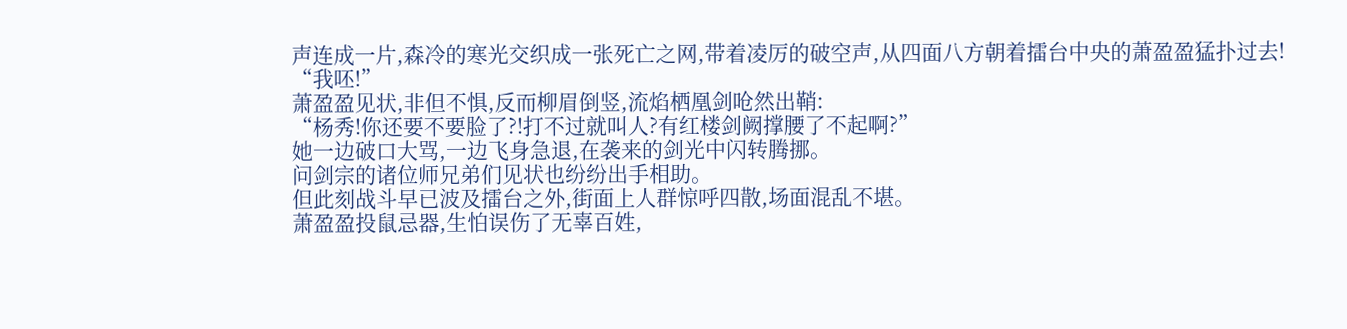声连成一片,森冷的寒光交织成一张死亡之网,带着凌厉的破空声,从四面八方朝着擂台中央的萧盈盈猛扑过去!
“我呸!”
萧盈盈见状,非但不惧,反而柳眉倒竖,流焰栖凰剑呛然出鞘:
“杨秀!你还要不要脸了?!打不过就叫人?有红楼剑阙撑腰了不起啊?”
她一边破口大骂,一边飞身急退,在袭来的剑光中闪转腾挪。
问剑宗的诸位师兄弟们见状也纷纷出手相助。
但此刻战斗早已波及擂台之外,街面上人群惊呼四散,场面混乱不堪。
萧盈盈投鼠忌器,生怕误伤了无辜百姓,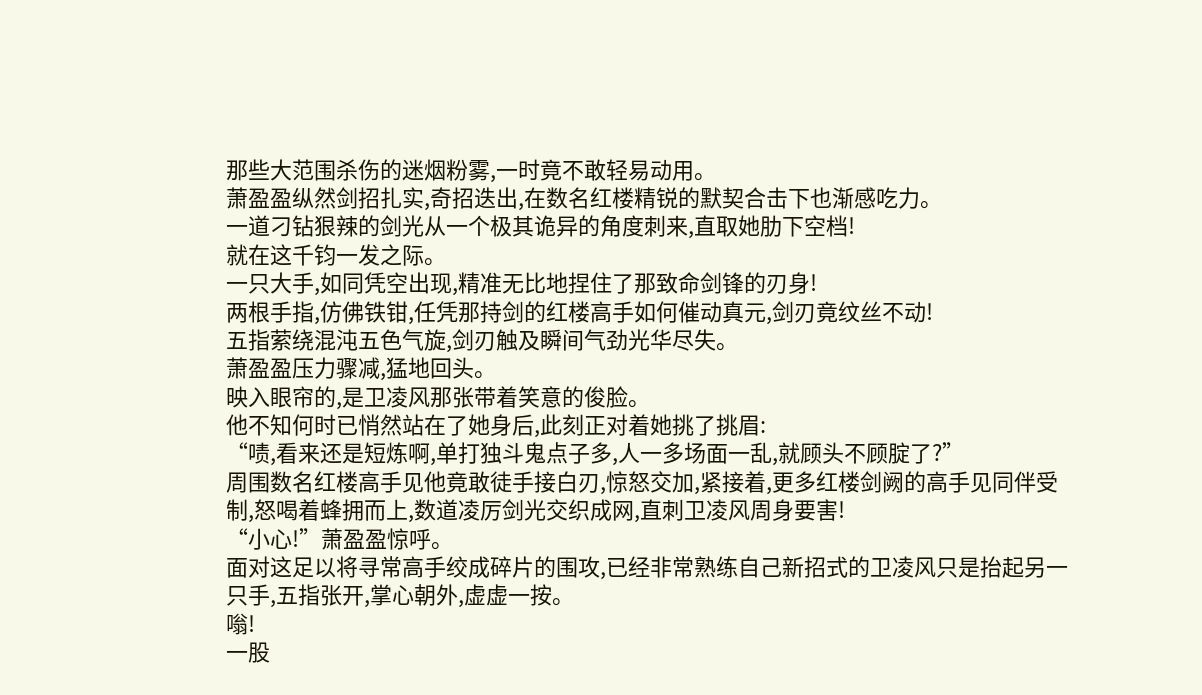那些大范围杀伤的迷烟粉雾,一时竟不敢轻易动用。
萧盈盈纵然剑招扎实,奇招迭出,在数名红楼精锐的默契合击下也渐感吃力。
一道刁钻狠辣的剑光从一个极其诡异的角度刺来,直取她肋下空档!
就在这千钧一发之际。
一只大手,如同凭空出现,精准无比地捏住了那致命剑锋的刃身!
两根手指,仿佛铁钳,任凭那持剑的红楼高手如何催动真元,剑刃竟纹丝不动!
五指萦绕混沌五色气旋,剑刃触及瞬间气劲光华尽失。
萧盈盈压力骤减,猛地回头。
映入眼帘的,是卫凌风那张带着笑意的俊脸。
他不知何时已悄然站在了她身后,此刻正对着她挑了挑眉:
“啧,看来还是短炼啊,单打独斗鬼点子多,人一多场面一乱,就顾头不顾腚了?”
周围数名红楼高手见他竟敢徒手接白刃,惊怒交加,紧接着,更多红楼剑阙的高手见同伴受制,怒喝着蜂拥而上,数道凌厉剑光交织成网,直刺卫凌风周身要害!
“小心!”萧盈盈惊呼。
面对这足以将寻常高手绞成碎片的围攻,已经非常熟练自己新招式的卫凌风只是抬起另一只手,五指张开,掌心朝外,虚虚一按。
嗡!
一股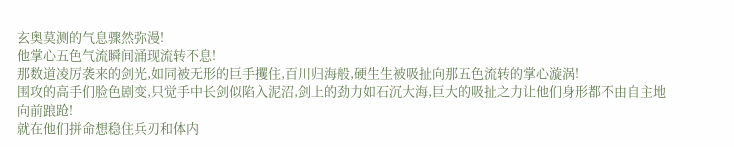玄奥莫测的气息骤然弥漫!
他掌心五色气流瞬间涌现流转不息!
那数道凌厉袭来的剑光,如同被无形的巨手攫住,百川归海般,硬生生被吸扯向那五色流转的掌心漩涡!
围攻的高手们脸色剧变,只觉手中长剑似陷入泥沼,剑上的劲力如石沉大海,巨大的吸扯之力让他们身形都不由自主地向前踉跄!
就在他们拼命想稳住兵刃和体内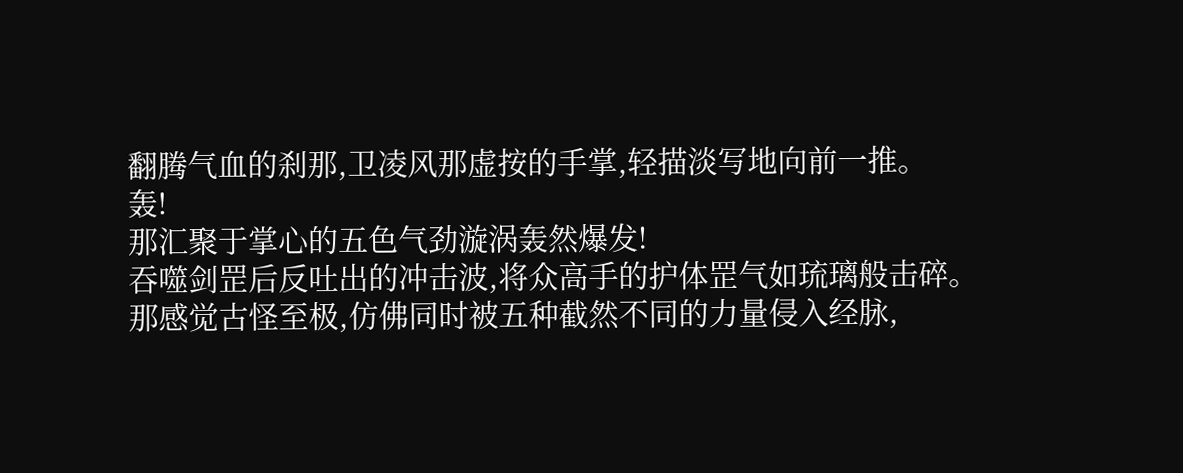翻腾气血的刹那,卫凌风那虚按的手掌,轻描淡写地向前一推。
轰!
那汇聚于掌心的五色气劲漩涡轰然爆发!
吞噬剑罡后反吐出的冲击波,将众高手的护体罡气如琉璃般击碎。
那感觉古怪至极,仿佛同时被五种截然不同的力量侵入经脉,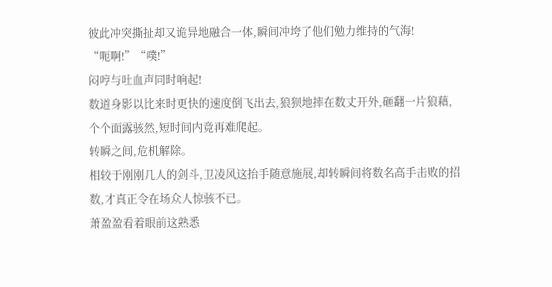彼此冲突撕扯却又诡异地融合一体,瞬间冲垮了他们勉力维持的气海!
“呃啊!”“噗!”
闷哼与吐血声同时响起!
数道身影以比来时更快的速度倒飞出去,狼狈地摔在数丈开外,砸翻一片狼藉,个个面露骇然,短时间内竟再难爬起。
转瞬之间,危机解除。
相较于刚刚几人的剑斗,卫凌风这抬手随意施展,却转瞬间将数名高手击败的招数,才真正令在场众人惊骇不已。
萧盈盈看着眼前这熟悉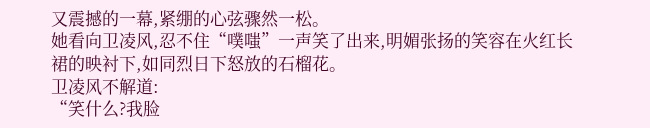又震撼的一幕,紧绷的心弦骤然一松。
她看向卫凌风,忍不住“噗嗤”一声笑了出来,明媚张扬的笑容在火红长裙的映衬下,如同烈日下怒放的石榴花。
卫凌风不解道:
“笑什么?我脸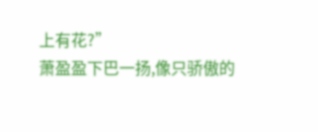上有花?”
萧盈盈下巴一扬,像只骄傲的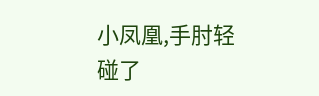小凤凰,手肘轻碰了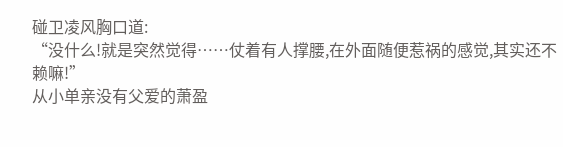碰卫凌风胸口道:
“没什么!就是突然觉得……仗着有人撑腰,在外面随便惹祸的感觉,其实还不赖嘛!”
从小单亲没有父爱的萧盈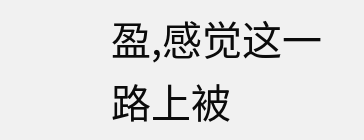盈,感觉这一路上被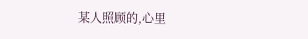某人照顾的,心里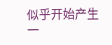似乎开始产生一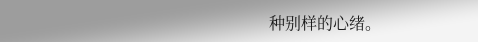种别样的心绪。